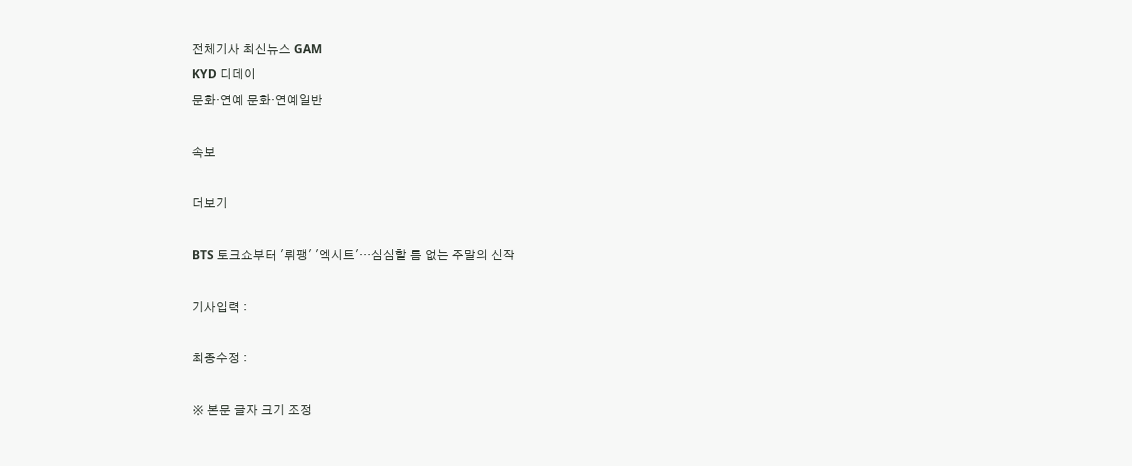전체기사 최신뉴스 GAM
KYD 디데이
문화·연예 문화·연예일반

속보

더보기

BTS 토크쇼부터 '뤼팽' '엑시트'…심심할 틈 없는 주말의 신작

기사입력 :

최종수정 :

※ 본문 글자 크기 조정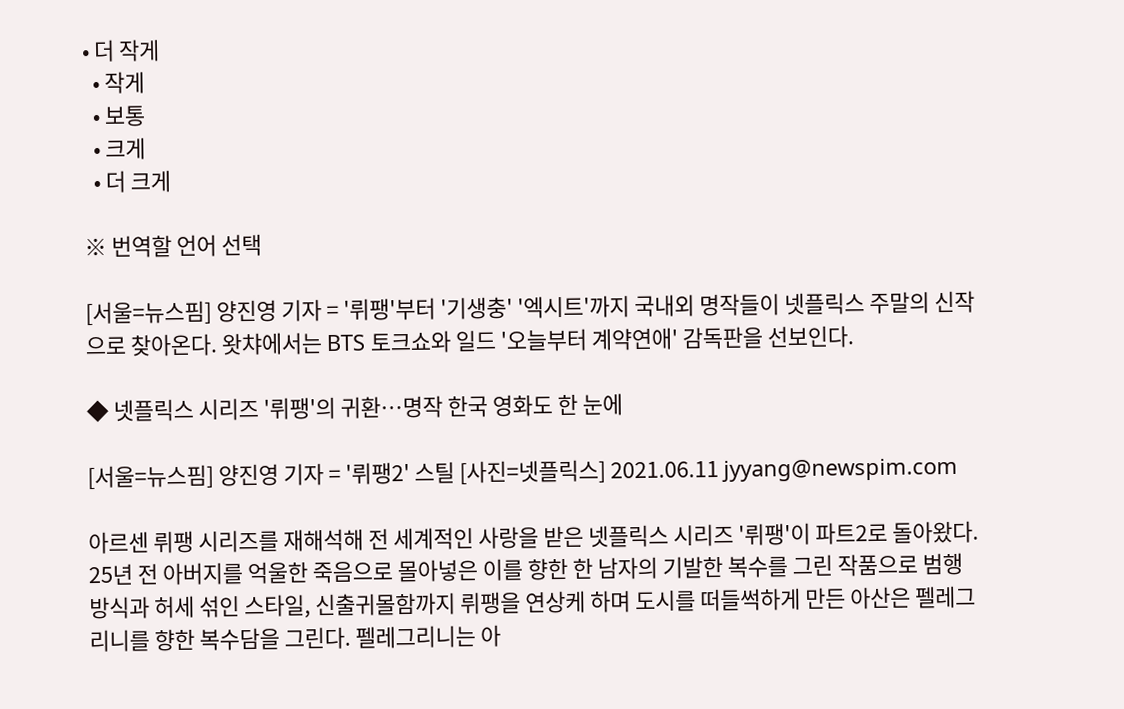• 더 작게
  • 작게
  • 보통
  • 크게
  • 더 크게

※ 번역할 언어 선택

[서울=뉴스핌] 양진영 기자 = '뤼팽'부터 '기생충' '엑시트'까지 국내외 명작들이 넷플릭스 주말의 신작으로 찾아온다. 왓챠에서는 BTS 토크쇼와 일드 '오늘부터 계약연애' 감독판을 선보인다.

◆ 넷플릭스 시리즈 '뤼팽'의 귀환…명작 한국 영화도 한 눈에

[서울=뉴스핌] 양진영 기자 = '뤼팽2' 스틸 [사진=넷플릭스] 2021.06.11 jyyang@newspim.com

아르센 뤼팽 시리즈를 재해석해 전 세계적인 사랑을 받은 넷플릭스 시리즈 '뤼팽'이 파트2로 돌아왔다. 25년 전 아버지를 억울한 죽음으로 몰아넣은 이를 향한 한 남자의 기발한 복수를 그린 작품으로 범행 방식과 허세 섞인 스타일, 신출귀몰함까지 뤼팽을 연상케 하며 도시를 떠들썩하게 만든 아산은 펠레그리니를 향한 복수담을 그린다. 펠레그리니는 아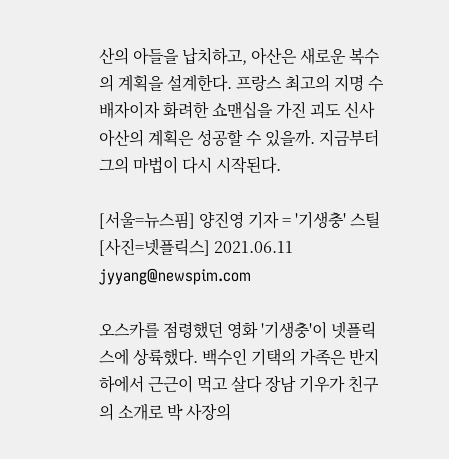산의 아들을 납치하고, 아산은 새로운 복수의 계획을 설계한다. 프랑스 최고의 지명 수배자이자 화려한 쇼맨십을 가진 괴도 신사 아산의 계획은 성공할 수 있을까. 지금부터 그의 마법이 다시 시작된다.

[서울=뉴스핌] 양진영 기자 = '기생충' 스틸[사진=넷플릭스] 2021.06.11 jyyang@newspim.com

오스카를 점령했던 영화 '기생충'이 넷플릭스에 상륙했다. 백수인 기택의 가족은 반지하에서 근근이 먹고 살다 장남 기우가 친구의 소개로 박 사장의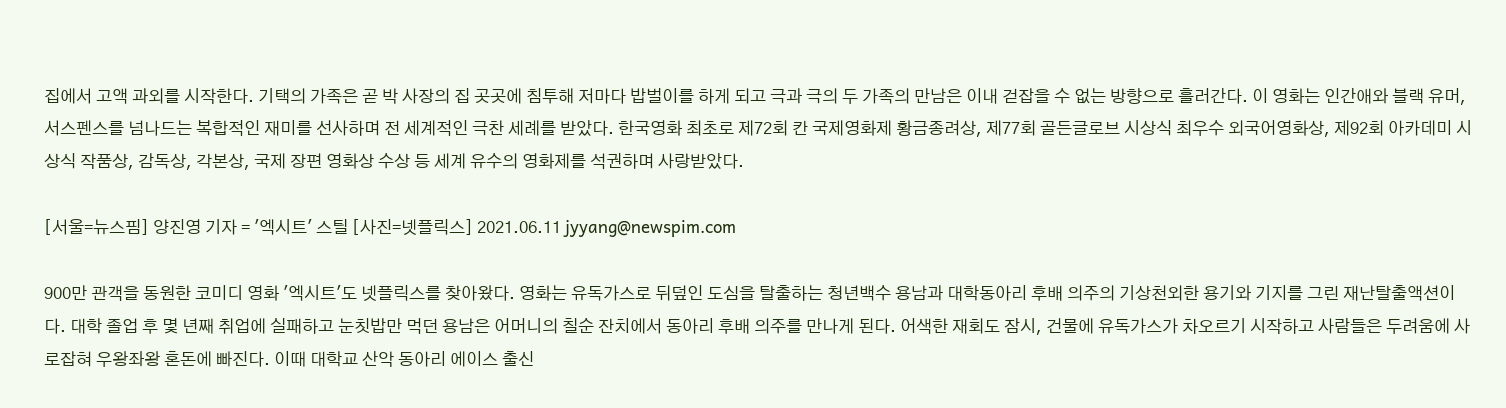집에서 고액 과외를 시작한다. 기택의 가족은 곧 박 사장의 집 곳곳에 침투해 저마다 밥벌이를 하게 되고 극과 극의 두 가족의 만남은 이내 걷잡을 수 없는 방향으로 흘러간다. 이 영화는 인간애와 블랙 유머, 서스펜스를 넘나드는 복합적인 재미를 선사하며 전 세계적인 극찬 세례를 받았다. 한국영화 최초로 제72회 칸 국제영화제 황금종려상, 제77회 골든글로브 시상식 최우수 외국어영화상, 제92회 아카데미 시상식 작품상, 감독상, 각본상, 국제 장편 영화상 수상 등 세계 유수의 영화제를 석권하며 사랑받았다.

[서울=뉴스핌] 양진영 기자 = '엑시트' 스틸 [사진=넷플릭스] 2021.06.11 jyyang@newspim.com

900만 관객을 동원한 코미디 영화 '엑시트'도 넷플릭스를 찾아왔다. 영화는 유독가스로 뒤덮인 도심을 탈출하는 청년백수 용남과 대학동아리 후배 의주의 기상천외한 용기와 기지를 그린 재난탈출액션이다. 대학 졸업 후 몇 년째 취업에 실패하고 눈칫밥만 먹던 용남은 어머니의 칠순 잔치에서 동아리 후배 의주를 만나게 된다. 어색한 재회도 잠시, 건물에 유독가스가 차오르기 시작하고 사람들은 두려움에 사로잡혀 우왕좌왕 혼돈에 빠진다. 이때 대학교 산악 동아리 에이스 출신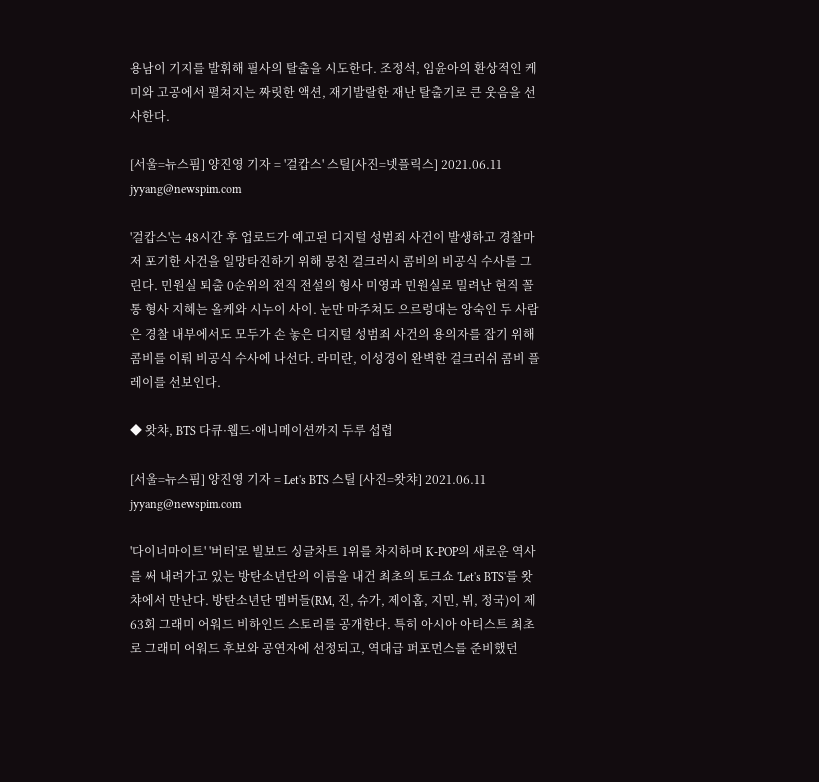용남이 기지를 발휘해 필사의 탈출을 시도한다. 조정석, 임윤아의 환상적인 케미와 고공에서 펼쳐지는 짜릿한 액션, 재기발랄한 재난 탈출기로 큰 웃음을 선사한다.

[서울=뉴스핌] 양진영 기자 = '걸캅스' 스틸[사진=넷플릭스] 2021.06.11 jyyang@newspim.com

'걸캅스'는 48시간 후 업로드가 예고된 디지털 성범죄 사건이 발생하고 경찰마저 포기한 사건을 일망타진하기 위해 뭉친 걸크러시 콤비의 비공식 수사를 그린다. 민원실 퇴출 0순위의 전직 전설의 형사 미영과 민원실로 밀려난 현직 꼴통 형사 지혜는 올케와 시누이 사이. 눈만 마주쳐도 으르렁대는 앙숙인 두 사람은 경찰 내부에서도 모두가 손 놓은 디지털 성범죄 사건의 용의자를 잡기 위해 콤비를 이뤄 비공식 수사에 나선다. 라미란, 이성경이 완벽한 걸크러쉬 콤비 플레이를 선보인다.

◆ 왓챠, BTS 다큐·웹드·애니메이션까지 두루 섭렵

[서울=뉴스핌] 양진영 기자 = Let's BTS 스틸 [사진=왓챠] 2021.06.11 jyyang@newspim.com

'다이너마이트' '버터'로 빌보드 싱글차트 1위를 차지하며 K-POP의 새로운 역사를 써 내려가고 있는 방탄소년단의 이름을 내건 최초의 토크쇼 'Let's BTS'를 왓챠에서 만난다. 방탄소년단 멤버들(RM, 진, 슈가, 제이홉, 지민, 뷔, 정국)이 제63회 그래미 어워드 비하인드 스토리를 공개한다. 특히 아시아 아티스트 최초로 그래미 어워드 후보와 공연자에 선정되고, 역대급 퍼포먼스를 준비했던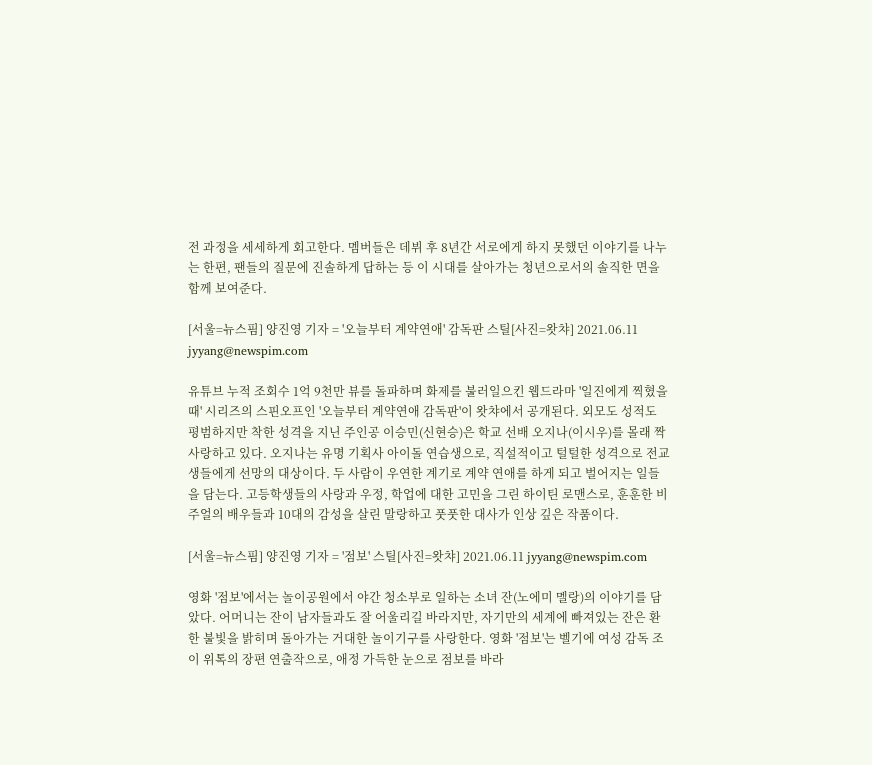전 과정을 세세하게 회고한다. 멤버들은 데뷔 후 8년간 서로에게 하지 못했던 이야기를 나누는 한편, 팬들의 질문에 진솔하게 답하는 등 이 시대를 살아가는 청년으로서의 솔직한 면을 함께 보여준다.

[서울=뉴스핌] 양진영 기자 = '오늘부터 계약연애' 감독판 스틸[사진=왓챠] 2021.06.11 jyyang@newspim.com

유튜브 누적 조회수 1억 9천만 뷰를 돌파하며 화제를 불러일으킨 웹드라마 '일진에게 찍혔을 때' 시리즈의 스핀오프인 '오늘부터 계약연애 감독판'이 왓챠에서 공개된다. 외모도 성적도 평범하지만 착한 성격을 지닌 주인공 이승민(신현승)은 학교 선배 오지나(이시우)를 몰래 짝사랑하고 있다. 오지나는 유명 기획사 아이돌 연습생으로, 직설적이고 털털한 성격으로 전교생들에게 선망의 대상이다. 두 사람이 우연한 계기로 계약 연애를 하게 되고 벌어지는 일들을 담는다. 고등학생들의 사랑과 우정, 학업에 대한 고민을 그린 하이틴 로맨스로, 훈훈한 비주얼의 배우들과 10대의 감성을 살린 말랑하고 풋풋한 대사가 인상 깊은 작품이다.

[서울=뉴스핌] 양진영 기자 = '점보' 스틸[사진=왓챠] 2021.06.11 jyyang@newspim.com

영화 '점보'에서는 놀이공원에서 야간 청소부로 일하는 소녀 잔(노에미 멜랑)의 이야기를 담았다. 어머니는 잔이 남자들과도 잘 어울리길 바라지만, 자기만의 세계에 빠져있는 잔은 환한 불빛을 밝히며 돌아가는 거대한 놀이기구를 사랑한다. 영화 '점보'는 벨기에 여성 감독 조이 위톡의 장편 연출작으로, 애정 가득한 눈으로 점보를 바라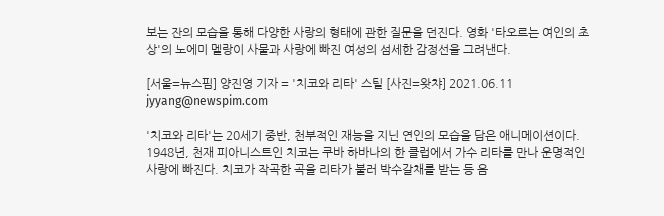보는 잔의 모습을 통해 다양한 사랑의 형태에 관한 질문을 던진다. 영화 '타오르는 여인의 초상'의 노에미 멜랑이 사물과 사랑에 빠진 여성의 섬세한 감정선을 그려낸다.

[서울=뉴스핌] 양진영 기자 = '치코와 리타' 스틸 [사진=왓챠] 2021.06.11 jyyang@newspim.com

'치코와 리타'는 20세기 중반, 천부적인 재능을 지닌 연인의 모습을 담은 애니메이션이다. 1948년, 천재 피아니스트인 치코는 쿠바 하바나의 한 클럽에서 가수 리타를 만나 운명적인 사랑에 빠진다. 치코가 작곡한 곡을 리타가 불러 박수갈채를 받는 등 음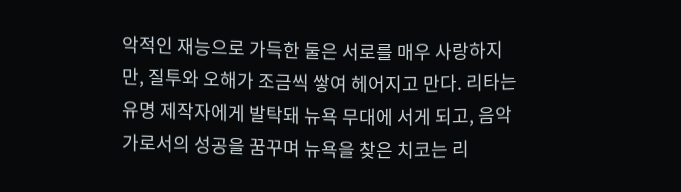악적인 재능으로 가득한 둘은 서로를 매우 사랑하지만, 질투와 오해가 조금씩 쌓여 헤어지고 만다. 리타는 유명 제작자에게 발탁돼 뉴욕 무대에 서게 되고, 음악가로서의 성공을 꿈꾸며 뉴욕을 찾은 치코는 리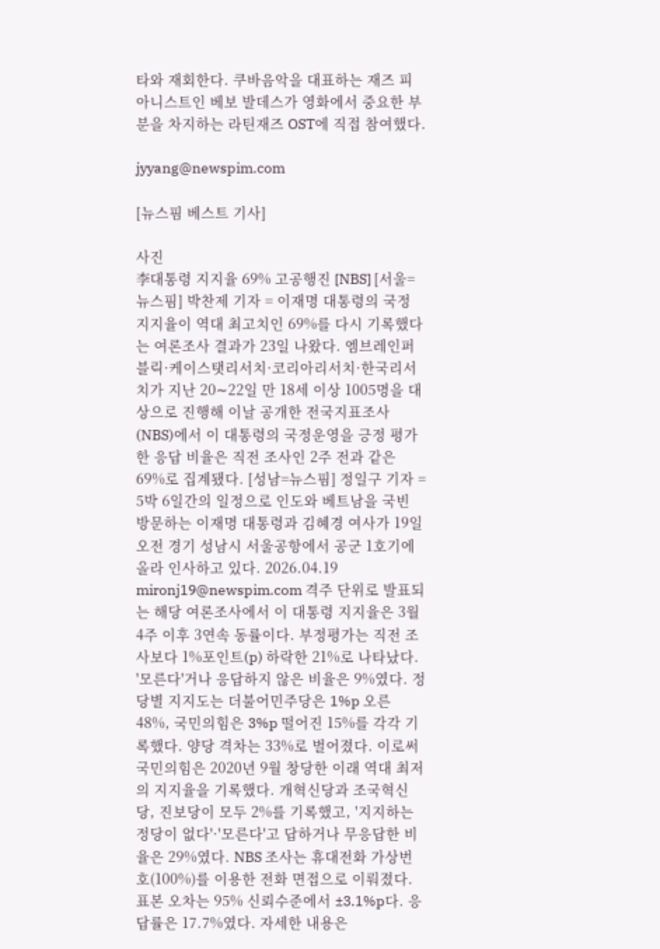타와 재회한다. 쿠바음악을 대표하는 재즈 피아니스트인 베보 발데스가 영화에서 중요한 부분을 차지하는 라틴재즈 OST에 직접 참여했다.

jyyang@newspim.com

[뉴스핌 베스트 기사]

사진
李대통령 지지율 69% 고공행진 [NBS] [서울=뉴스핌] 박찬제 기자 = 이재명 대통령의 국정 지지율이 역대 최고치인 69%를 다시 기록했다는 여론조사 결과가 23일 나왔다. 엠브레인퍼블릭·케이스탯리서치·코리아리서치·한국리서치가 지난 20∼22일 만 18세 이상 1005명을 대상으로 진행해 이날 공개한 전국지표조사(NBS)에서 이 대통령의 국정운영을 긍정 평가한 응답 비율은 직전 조사인 2주 전과 같은 69%로 집계됐다. [성남=뉴스핌] 정일구 기자 = 5박 6일간의 일정으로 인도와 베트남을 국빈 방문하는 이재명 대통령과 김혜경 여사가 19일 오전 경기 성남시 서울공항에서 공군 1호기에 올라 인사하고 있다. 2026.04.19 mironj19@newspim.com 격주 단위로 발표되는 해당 여론조사에서 이 대통령 지지율은 3월 4주 이후 3연속 동률이다. 부정평가는 직전 조사보다 1%포인트(p) 하락한 21%로 나타났다. '모른다'거나 응답하지 않은 비율은 9%였다. 정당별 지지도는 더불어민주당은 1%p 오른 48%, 국민의힘은 3%p 떨어진 15%를 각각 기록했다. 양당 격차는 33%로 벌어졌다. 이로써 국민의힘은 2020년 9월 창당한 이래 역대 최저의 지지율을 기록했다. 개혁신당과 조국혁신당, 진보당이 모두 2%를 기록했고, '지지하는 정당이 없다'·'모른다'고 답하거나 무응답한 비율은 29%였다. NBS 조사는 휴대전화 가상번호(100%)를 이용한 전화 면접으로 이뤄졌다. 표본 오차는 95% 신뢰수준에서 ±3.1%p다. 응답률은 17.7%였다. 자세한 내용은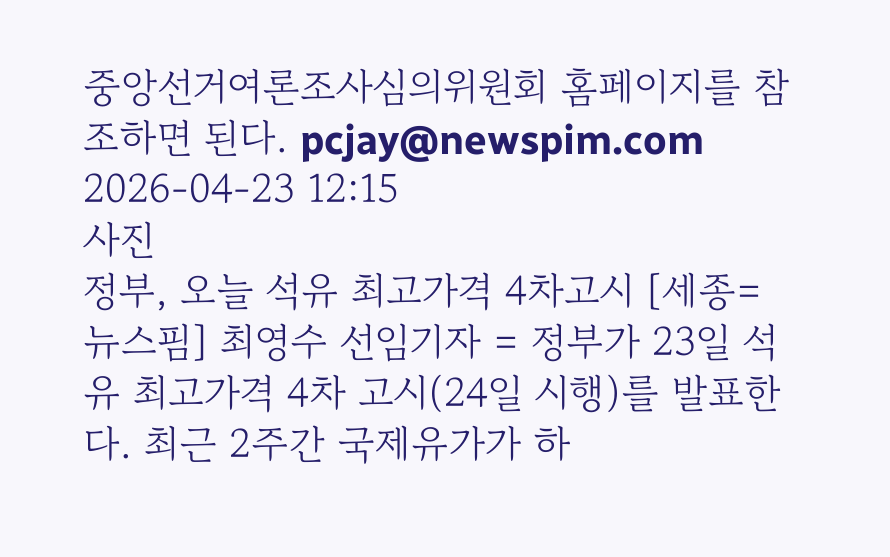중앙선거여론조사심의위원회 홈페이지를 참조하면 된다. pcjay@newspim.com 2026-04-23 12:15
사진
정부, 오늘 석유 최고가격 4차고시 [세종=뉴스핌] 최영수 선임기자 = 정부가 23일 석유 최고가격 4차 고시(24일 시행)를 발표한다. 최근 2주간 국제유가가 하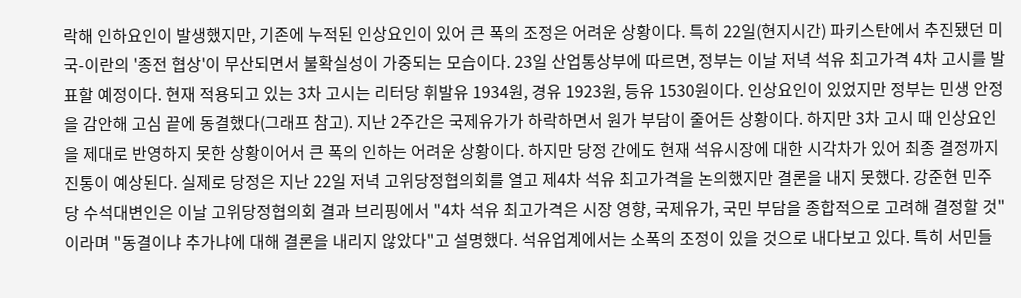락해 인하요인이 발생했지만, 기존에 누적된 인상요인이 있어 큰 폭의 조정은 어려운 상황이다. 특히 22일(현지시간) 파키스탄에서 추진됐던 미국-이란의 '종전 협상'이 무산되면서 불확실성이 가중되는 모습이다. 23일 산업통상부에 따르면, 정부는 이날 저녁 석유 최고가격 4차 고시를 발표할 예정이다. 현재 적용되고 있는 3차 고시는 리터당 휘발유 1934원, 경유 1923원, 등유 1530원이다. 인상요인이 있었지만 정부는 민생 안정을 감안해 고심 끝에 동결했다(그래프 참고). 지난 2주간은 국제유가가 하락하면서 원가 부담이 줄어든 상황이다. 하지만 3차 고시 때 인상요인을 제대로 반영하지 못한 상황이어서 큰 폭의 인하는 어려운 상황이다. 하지만 당정 간에도 현재 석유시장에 대한 시각차가 있어 최종 결정까지 진통이 예상된다. 실제로 당정은 지난 22일 저녁 고위당정협의회를 열고 제4차 석유 최고가격을 논의했지만 결론을 내지 못했다. 강준현 민주당 수석대변인은 이날 고위당정협의회 결과 브리핑에서 "4차 석유 최고가격은 시장 영향, 국제유가, 국민 부담을 종합적으로 고려해 결정할 것"이라며 "동결이냐 추가냐에 대해 결론을 내리지 않았다"고 설명했다. 석유업계에서는 소폭의 조정이 있을 것으로 내다보고 있다. 특히 서민들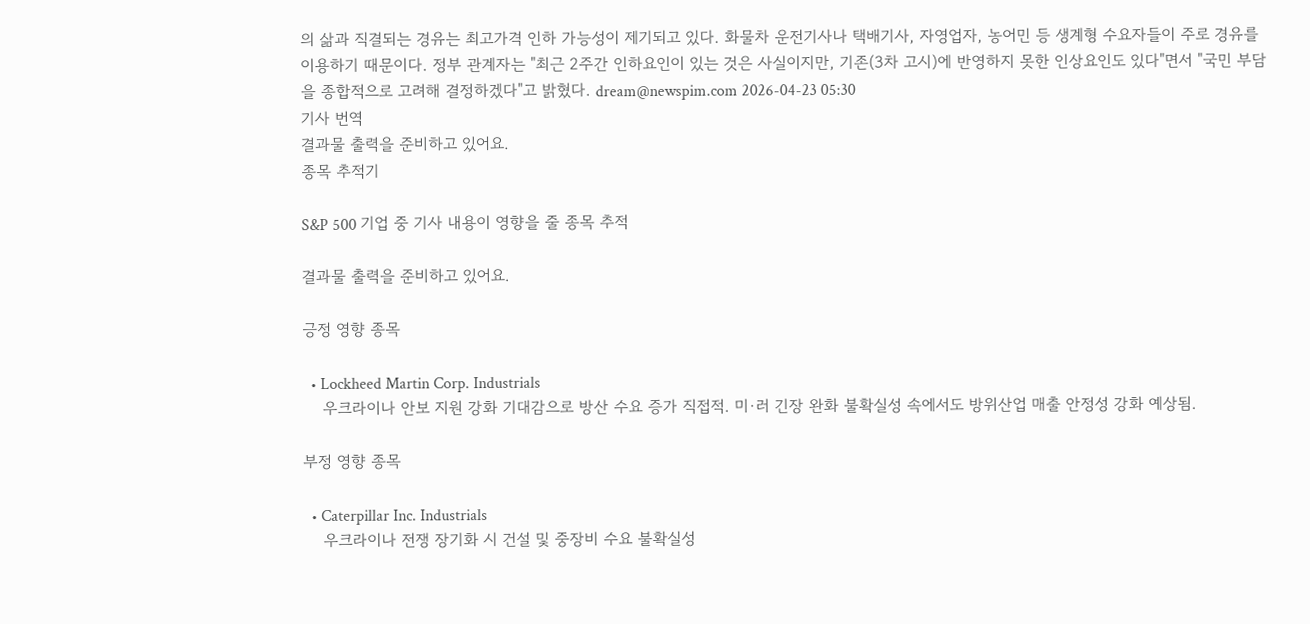의 삶과 직결되는 경유는 최고가격 인하 가능성이 제기되고 있다. 화물차 운전기사나 택배기사, 자영업자, 농어민 등 생계형 수요자들이 주로 경유를 이용하기 때문이다. 정부 관계자는 "최근 2주간 인하요인이 있는 것은 사실이지만, 기존(3차 고시)에 반영하지 못한 인상요인도 있다"면서 "국민 부담을 종합적으로 고려해 결정하겠다"고 밝혔다. dream@newspim.com 2026-04-23 05:30
기사 번역
결과물 출력을 준비하고 있어요.
종목 추적기

S&P 500 기업 중 기사 내용이 영향을 줄 종목 추적

결과물 출력을 준비하고 있어요.

긍정 영향 종목

  • Lockheed Martin Corp. Industrials
    우크라이나 안보 지원 강화 기대감으로 방산 수요 증가 직접적. 미·러 긴장 완화 불확실성 속에서도 방위산업 매출 안정성 강화 예상됨.

부정 영향 종목

  • Caterpillar Inc. Industrials
    우크라이나 전쟁 장기화 시 건설 및 중장비 수요 불확실성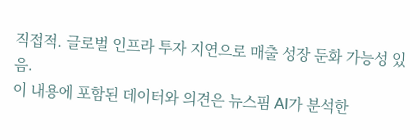직접적. 글로벌 인프라 투자 지연으로 매출 성장 둔화 가능성 있음.
이 내용에 포함된 데이터와 의견은 뉴스핌 AI가 분석한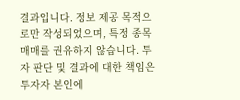결과입니다. 정보 제공 목적으로만 작성되었으며, 특정 종목 매매를 권유하지 않습니다. 투자 판단 및 결과에 대한 책임은 투자자 본인에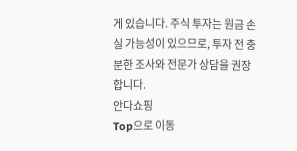게 있습니다. 주식 투자는 원금 손실 가능성이 있으므로, 투자 전 충분한 조사와 전문가 상담을 권장합니다.
안다쇼핑
Top으로 이동